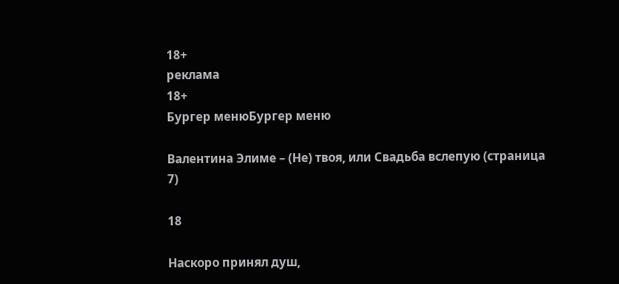18+
реклама
18+
Бургер менюБургер меню

Валентина Элиме – (Не) твоя, или Свадьба вслепую (страница 7)

18

Наскоро принял душ,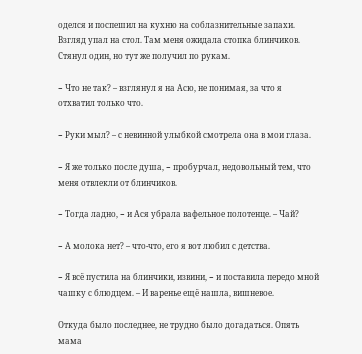оделся и поспешил на кухню на соблазнительные запахи. Взгляд упал на стол. Там меня ожидала стопка блинчиков. Стянул один, но тут же получил по рукам.

− Что не так? – взглянул я на Асю, не понимая, за что я отхватил только что.

− Руки мыл? – с невинной улыбкой смотрела она в мои глаза.

− Я же только после душа, − пробурчал, недовольный тем, что меня отвлекли от блинчиков.

− Тогда ладно, − и Ася убрала вафельное полотенце. – Чай?

− А молока нет? – что-что, его я вот любил с детства.

− Я всё пустила на блинчики, извини, − и поставила передо мной чашку с блюдцем. – И варенье ещё нашла, вишневое.

Откуда было последнее, не трудно было догадаться. Опять мама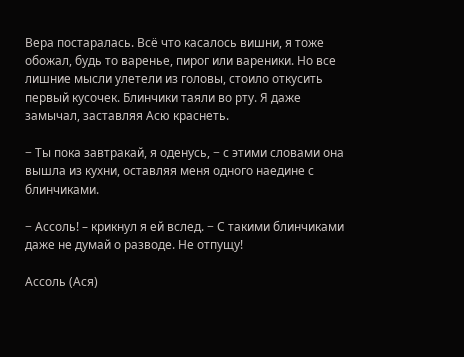Вера постаралась. Всё что касалось вишни, я тоже обожал, будь то варенье, пирог или вареники. Но все лишние мысли улетели из головы, стоило откусить первый кусочек. Блинчики таяли во рту. Я даже замычал, заставляя Асю краснеть.

− Ты пока завтракай, я оденусь, − с этими словами она вышла из кухни, оставляя меня одного наедине с блинчиками.

− Ассоль! – крикнул я ей вслед. − С такими блинчиками даже не думай о разводе. Не отпущу!

Ассоль (Ася)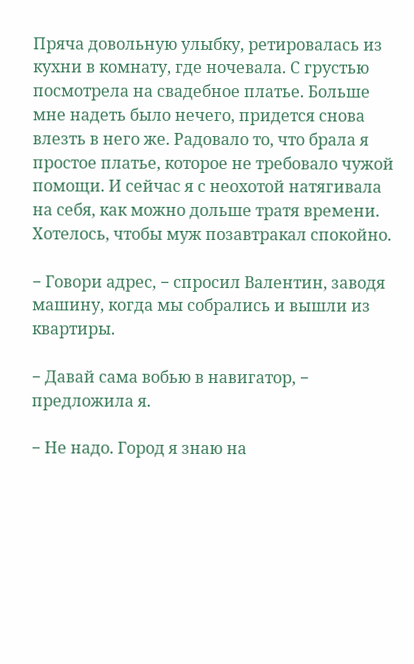Пряча довольную улыбку, ретировалась из кухни в комнату, где ночевала. С грустью посмотрела на свадебное платье. Больше мне надеть было нечего, придется снова влезть в него же. Радовало то, что брала я простое платье, которое не требовало чужой помощи. И сейчас я с неохотой натягивала на себя, как можно дольше тратя времени. Хотелось, чтобы муж позавтракал спокойно.

− Говори адрес, − спросил Валентин, заводя машину, когда мы собрались и вышли из квартиры.

− Давай сама вобью в навигатор, − предложила я.

− Не надо. Город я знаю на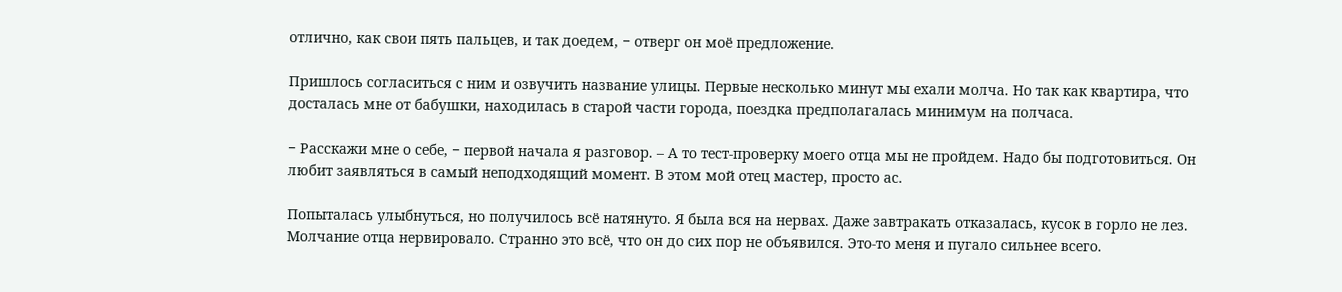отлично, как свои пять пальцев, и так доедем, − отверг он моё предложение.

Пришлось согласиться с ним и озвучить название улицы. Первые несколько минут мы ехали молча. Но так как квартира, что досталась мне от бабушки, находилась в старой части города, поездка предполагалась минимум на полчаса.

− Расскажи мне о себе, − первой начала я разговор. – А то тест-проверку моего отца мы не пройдем. Надо бы подготовиться. Он любит заявляться в самый неподходящий момент. В этом мой отец мастер, просто ас.

Попыталась улыбнуться, но получилось всё натянуто. Я была вся на нервах. Даже завтракать отказалась, кусок в горло не лез. Молчание отца нервировало. Странно это всё, что он до сих пор не объявился. Это-то меня и пугало сильнее всего.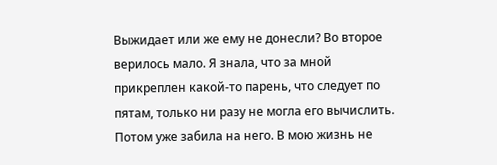Выжидает или же ему не донесли? Во второе верилось мало. Я знала, что за мной прикреплен какой-то парень, что следует по пятам, только ни разу не могла его вычислить. Потом уже забила на него. В мою жизнь не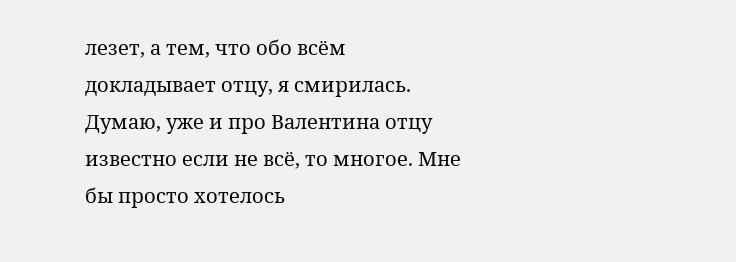лезет, а тем, что обо всём докладывает отцу, я смирилась. Думаю, уже и про Валентина отцу известно если не всё, то многое. Мне бы просто хотелось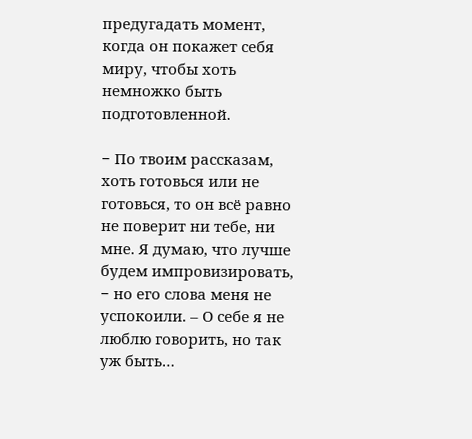предугадать момент, когда он покажет себя миру, чтобы хоть немножко быть подготовленной.

− По твоим рассказам, хоть готовься или не готовься, то он всё равно не поверит ни тебе, ни мне. Я думаю, что лучше будем импровизировать, − но его слова меня не успокоили. – О себе я не люблю говорить, но так уж быть…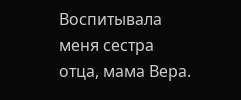Воспитывала меня сестра отца, мама Вера.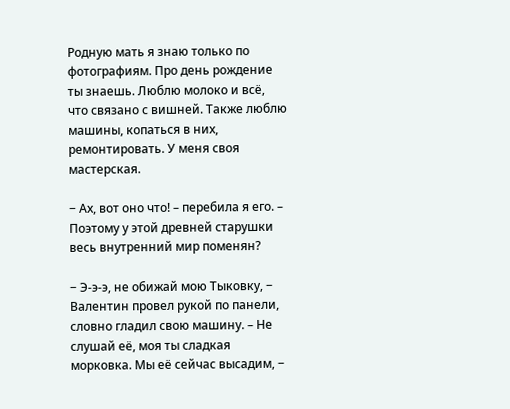Родную мать я знаю только по фотографиям. Про день рождение ты знаешь. Люблю молоко и всё, что связано с вишней. Также люблю машины, копаться в них, ремонтировать. У меня своя мастерская.

− Ах, вот оно что! – перебила я его. – Поэтому у этой древней старушки весь внутренний мир поменян?

− Э-э-э, не обижай мою Тыковку, − Валентин провел рукой по панели, словно гладил свою машину. – Не слушай её, моя ты сладкая морковка. Мы её сейчас высадим, −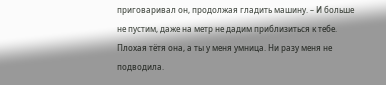приговаривал он, продолжая гладить машину. – И больше не пустим, даже на метр не дадим приблизиться к тебе. Плохая тётя она, а ты у меня умница. Ни разу меня не подводила.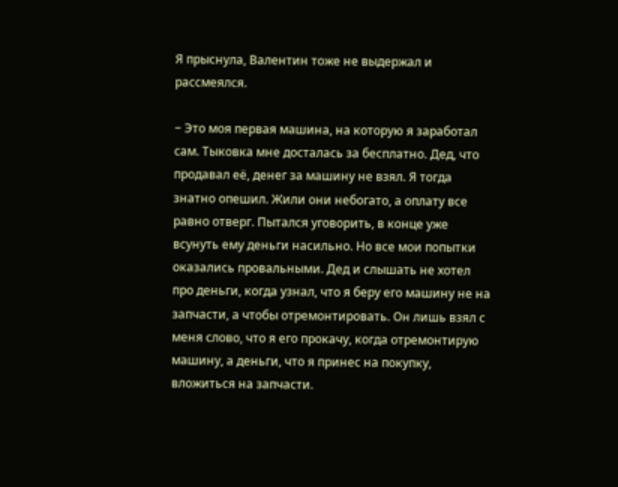Я прыснула, Валентин тоже не выдержал и рассмеялся.

− Это моя первая машина, на которую я заработал сам. Тыковка мне досталась за бесплатно. Дед, что продавал её, денег за машину не взял. Я тогда знатно опешил. Жили они небогато, а оплату все равно отверг. Пытался уговорить, в конце уже всунуть ему деньги насильно. Но все мои попытки оказались провальными. Дед и слышать не хотел про деньги, когда узнал, что я беру его машину не на запчасти, а чтобы отремонтировать. Он лишь взял с меня слово, что я его прокачу, когда отремонтирую машину, а деньги, что я принес на покупку, вложиться на запчасти.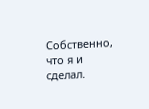Собственно, что я и сделал.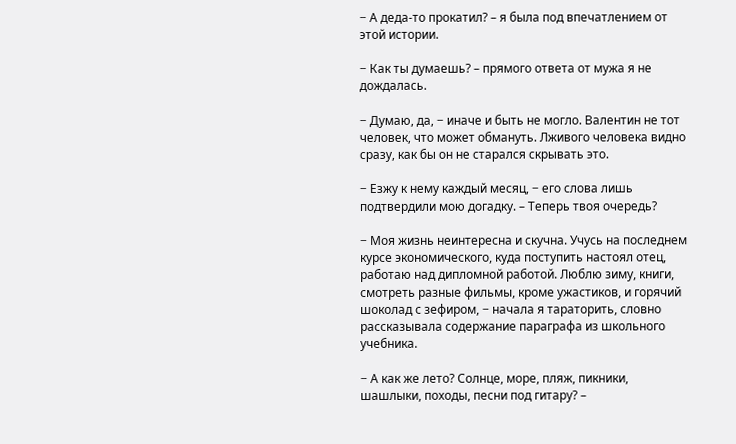− А деда-то прокатил? – я была под впечатлением от этой истории.

− Как ты думаешь? – прямого ответа от мужа я не дождалась.

− Думаю, да, − иначе и быть не могло. Валентин не тот человек, что может обмануть. Лживого человека видно сразу, как бы он не старался скрывать это.

− Езжу к нему каждый месяц, − его слова лишь подтвердили мою догадку. – Теперь твоя очередь?

− Моя жизнь неинтересна и скучна. Учусь на последнем курсе экономического, куда поступить настоял отец, работаю над дипломной работой. Люблю зиму, книги, смотреть разные фильмы, кроме ужастиков, и горячий шоколад с зефиром, − начала я тараторить, словно рассказывала содержание параграфа из школьного учебника.

− А как же лето? Солнце, море, пляж, пикники, шашлыки, походы, песни под гитару? –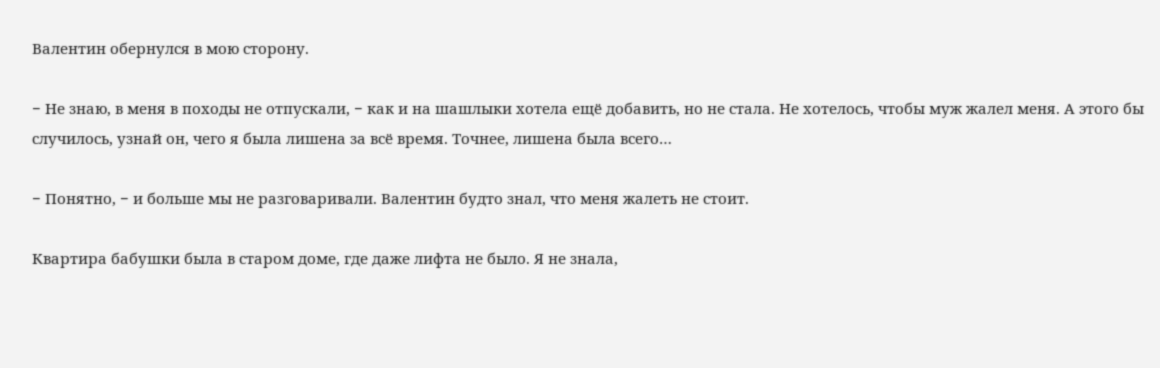Валентин обернулся в мою сторону.

− Не знаю, в меня в походы не отпускали, − как и на шашлыки хотела ещё добавить, но не стала. Не хотелось, чтобы муж жалел меня. А этого бы случилось, узнай он, чего я была лишена за всё время. Точнее, лишена была всего…

− Понятно, − и больше мы не разговаривали. Валентин будто знал, что меня жалеть не стоит.

Квартира бабушки была в старом доме, где даже лифта не было. Я не знала,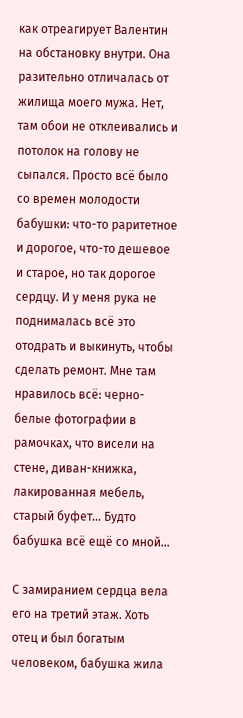как отреагирует Валентин на обстановку внутри. Она разительно отличалась от жилища моего мужа. Нет, там обои не отклеивались и потолок на голову не сыпался. Просто всё было со времен молодости бабушки: что-то раритетное и дорогое, что-то дешевое и старое, но так дорогое сердцу. И у меня рука не поднималась всё это отодрать и выкинуть, чтобы сделать ремонт. Мне там нравилось всё: черно-белые фотографии в рамочках, что висели на стене, диван-книжка, лакированная мебель, старый буфет… Будто бабушка всё ещё со мной…

С замиранием сердца вела его на третий этаж. Хоть отец и был богатым человеком, бабушка жила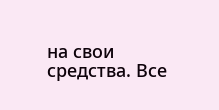на свои средства. Все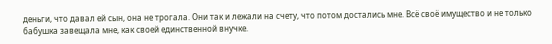деньги, что давал ей сын, она не трогала. Они так и лежали на счету, что потом достались мне. Всё своё имущество и не только бабушка завещала мне, как своей единственной внучке.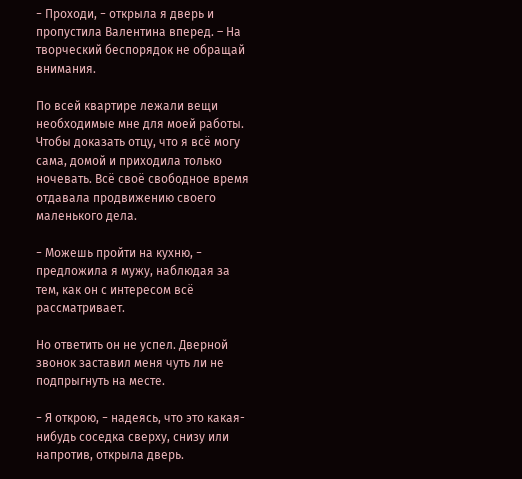− Проходи, − открыла я дверь и пропустила Валентина вперед. – На творческий беспорядок не обращай внимания.

По всей квартире лежали вещи необходимые мне для моей работы. Чтобы доказать отцу, что я всё могу сама, домой и приходила только ночевать. Всё своё свободное время отдавала продвижению своего маленького дела.

− Можешь пройти на кухню, − предложила я мужу, наблюдая за тем, как он с интересом всё рассматривает.

Но ответить он не успел. Дверной звонок заставил меня чуть ли не подпрыгнуть на месте.

− Я открою, − надеясь, что это какая-нибудь соседка сверху, снизу или напротив, открыла дверь.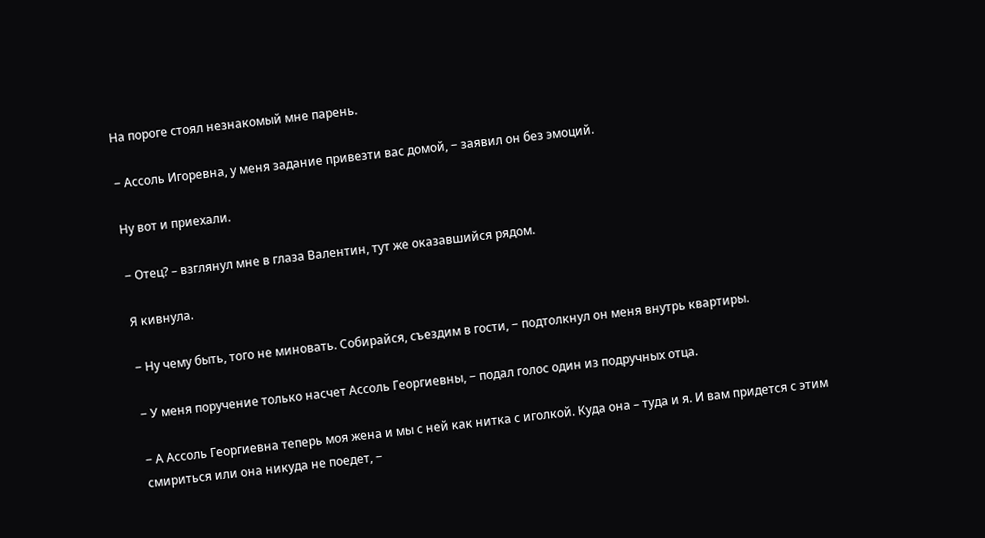На пороге стоял незнакомый мне парень.

− Ассоль Игоревна, у меня задание привезти вас домой, − заявил он без эмоций.

Ну вот и приехали.

− Отец? – взглянул мне в глаза Валентин, тут же оказавшийся рядом.

Я кивнула.

− Ну чему быть, того не миновать. Собирайся, съездим в гости, − подтолкнул он меня внутрь квартиры.

− У меня поручение только насчет Ассоль Георгиевны, − подал голос один из подручных отца.

− А Ассоль Георгиевна теперь моя жена и мы с ней как нитка с иголкой. Куда она – туда и я. И вам придется с этим смириться или она никуда не поедет, −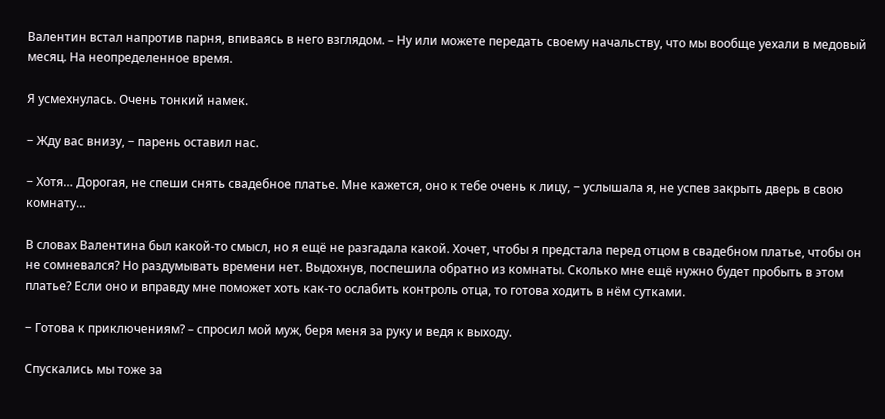Валентин встал напротив парня, впиваясь в него взглядом. – Ну или можете передать своему начальству, что мы вообще уехали в медовый месяц. На неопределенное время.

Я усмехнулась. Очень тонкий намек.

− Жду вас внизу, − парень оставил нас.

− Хотя… Дорогая, не спеши снять свадебное платье. Мне кажется, оно к тебе очень к лицу, − услышала я, не успев закрыть дверь в свою комнату…

В словах Валентина был какой-то смысл, но я ещё не разгадала какой. Хочет, чтобы я предстала перед отцом в свадебном платье, чтобы он не сомневался? Но раздумывать времени нет. Выдохнув, поспешила обратно из комнаты. Сколько мне ещё нужно будет пробыть в этом платье? Если оно и вправду мне поможет хоть как-то ослабить контроль отца, то готова ходить в нём сутками.

− Готова к приключениям? – спросил мой муж, беря меня за руку и ведя к выходу.

Спускались мы тоже за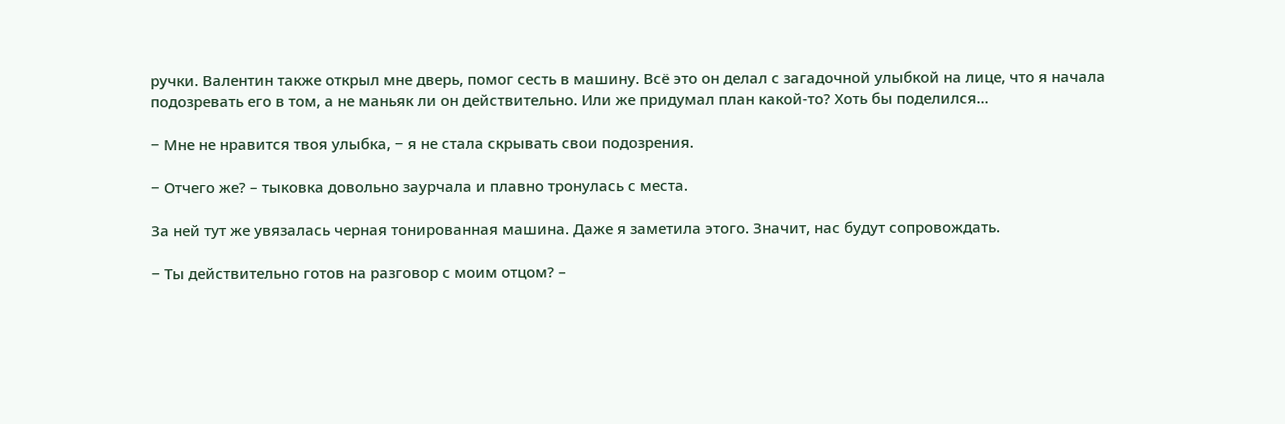ручки. Валентин также открыл мне дверь, помог сесть в машину. Всё это он делал с загадочной улыбкой на лице, что я начала подозревать его в том, а не маньяк ли он действительно. Или же придумал план какой-то? Хоть бы поделился…

− Мне не нравится твоя улыбка, − я не стала скрывать свои подозрения.

− Отчего же? – тыковка довольно заурчала и плавно тронулась с места.

За ней тут же увязалась черная тонированная машина. Даже я заметила этого. Значит, нас будут сопровождать.

− Ты действительно готов на разговор с моим отцом? –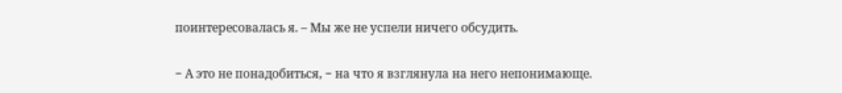поинтересовалась я. – Мы же не успели ничего обсудить.

− А это не понадобиться, − на что я взглянула на него непонимающе.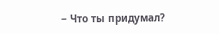− Что ты придумал?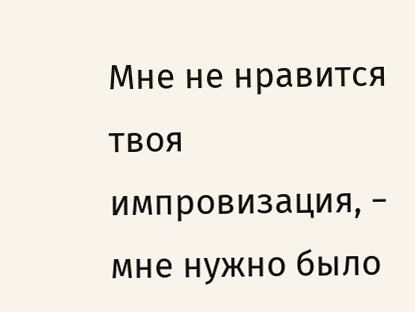Мне не нравится твоя импровизация, − мне нужно было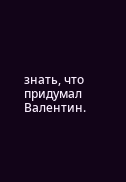знать, что придумал Валентин.